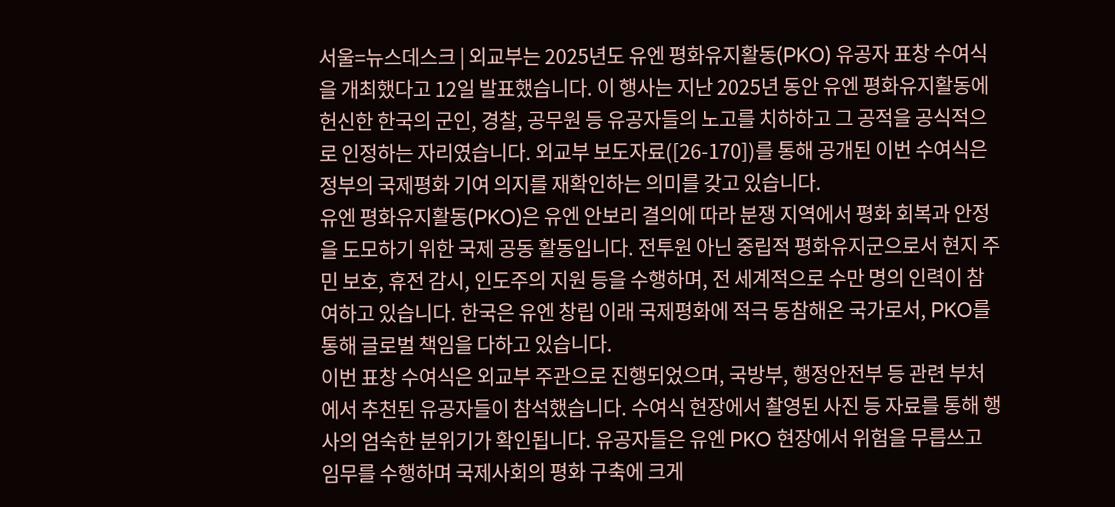서울=뉴스데스크 | 외교부는 2025년도 유엔 평화유지활동(PKO) 유공자 표창 수여식을 개최했다고 12일 발표했습니다. 이 행사는 지난 2025년 동안 유엔 평화유지활동에 헌신한 한국의 군인, 경찰, 공무원 등 유공자들의 노고를 치하하고 그 공적을 공식적으로 인정하는 자리였습니다. 외교부 보도자료([26-170])를 통해 공개된 이번 수여식은 정부의 국제평화 기여 의지를 재확인하는 의미를 갖고 있습니다.
유엔 평화유지활동(PKO)은 유엔 안보리 결의에 따라 분쟁 지역에서 평화 회복과 안정을 도모하기 위한 국제 공동 활동입니다. 전투원 아닌 중립적 평화유지군으로서 현지 주민 보호, 휴전 감시, 인도주의 지원 등을 수행하며, 전 세계적으로 수만 명의 인력이 참여하고 있습니다. 한국은 유엔 창립 이래 국제평화에 적극 동참해온 국가로서, PKO를 통해 글로벌 책임을 다하고 있습니다.
이번 표창 수여식은 외교부 주관으로 진행되었으며, 국방부, 행정안전부 등 관련 부처에서 추천된 유공자들이 참석했습니다. 수여식 현장에서 촬영된 사진 등 자료를 통해 행사의 엄숙한 분위기가 확인됩니다. 유공자들은 유엔 PKO 현장에서 위험을 무릅쓰고 임무를 수행하며 국제사회의 평화 구축에 크게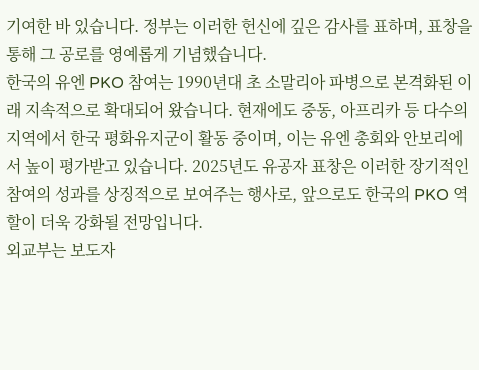기여한 바 있습니다. 정부는 이러한 헌신에 깊은 감사를 표하며, 표창을 통해 그 공로를 영예롭게 기념했습니다.
한국의 유엔 PKO 참여는 1990년대 초 소말리아 파병으로 본격화된 이래 지속적으로 확대되어 왔습니다. 현재에도 중동, 아프리카 등 다수의 지역에서 한국 평화유지군이 활동 중이며, 이는 유엔 총회와 안보리에서 높이 평가받고 있습니다. 2025년도 유공자 표창은 이러한 장기적인 참여의 성과를 상징적으로 보여주는 행사로, 앞으로도 한국의 PKO 역할이 더욱 강화될 전망입니다.
외교부는 보도자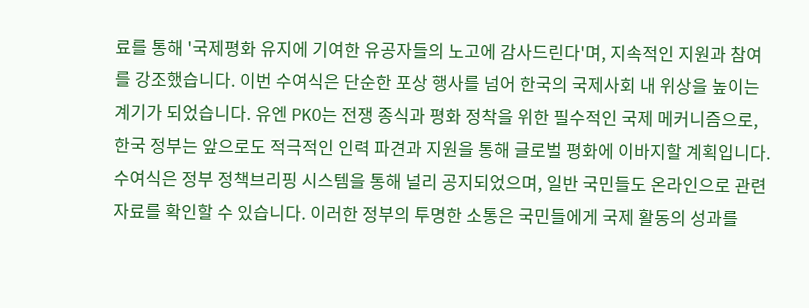료를 통해 '국제평화 유지에 기여한 유공자들의 노고에 감사드린다'며, 지속적인 지원과 참여를 강조했습니다. 이번 수여식은 단순한 포상 행사를 넘어 한국의 국제사회 내 위상을 높이는 계기가 되었습니다. 유엔 PKO는 전쟁 종식과 평화 정착을 위한 필수적인 국제 메커니즘으로, 한국 정부는 앞으로도 적극적인 인력 파견과 지원을 통해 글로벌 평화에 이바지할 계획입니다.
수여식은 정부 정책브리핑 시스템을 통해 널리 공지되었으며, 일반 국민들도 온라인으로 관련 자료를 확인할 수 있습니다. 이러한 정부의 투명한 소통은 국민들에게 국제 활동의 성과를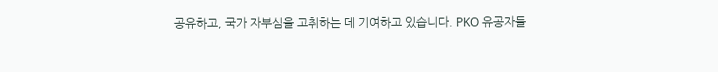공유하고, 국가 자부심을 고취하는 데 기여하고 있습니다. PKO 유공자들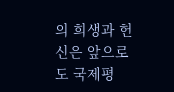의 희생과 헌신은 앞으로도 국제평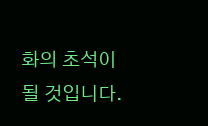화의 초석이 될 것입니다.